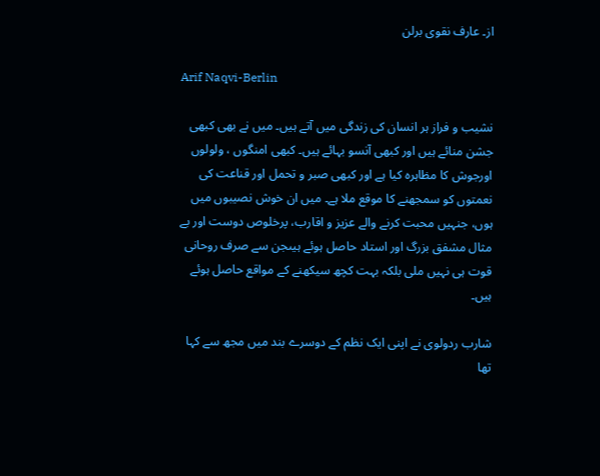از۔ عارف نقوی برلن

Arif Naqvi-Berlin

نشیب و فراز ہر انسان کی زندگی میں آتے ہیں۔ میں نے بھی کبھی جشن منائے ہیں اور کبھی آنسو بہائے ہیں۔ کبھی امنگوں ، ولولوں اورجوش کا مظاہرہ کیا ہے اور کبھی صبر و تحمل اور قناعت کی نعمتوں کو سمجھنے کا موقع ملا ہے۔ میں ان خوش نصیبوں میں ہوں، جنہیں محبت کرنے والے عزیز و اقارب، پرخلوص دوست اور بے مثال مشفق بزرگ اور استاد حاصل ہوئے ہیںجن سے صرف روحانی قوت ہی نہیں ملی بلکہ بہت کچھ سیکھنے کے مواقع حاصل ہوئے ہیں۔

شارب ردولوی نے اپنی ایک نظم کے دوسرے بند میں مجھ سے کہا تھا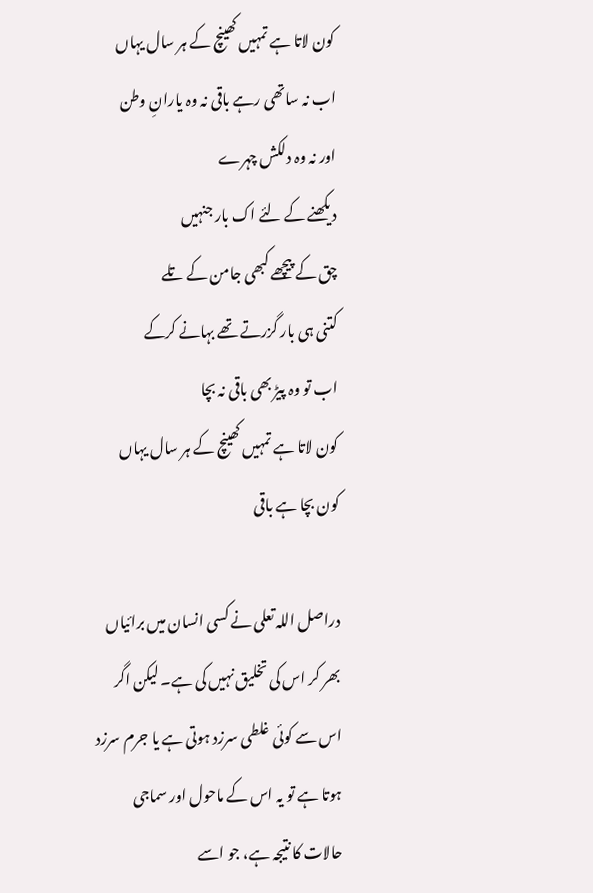کون لاتا ہے تمہیں کھینچ کے ہر سال یہاں
اب نہ ساتھی رہے باقی نہ وہ یارانِ وطن
اور نہ وہ دلکش چہرے
دیکھنے کے لئے اک بار جنہیں
چق کے پیچھے کبھی جامن کے تلے
کتنی ہی بار گزرتے تھے بہانے کرکے
اب تو وہ پیڑ بھی باقی نہ بچا
کون لاتا ہے تمہیں کھینچ کے ہر سال یہاں
کون بچا ہے باقی

دراصل اللہ تعلی نے کسی انسان میں برائیاں بھر کر اس کی تخلیق نہیں کی ہے۔ لیکن اگر اس سے کوئی غلطی سرزد ہوتی ہے یا جرم سرزد ہوتا ہے تو یہ اس کے ماحول اور سماجی حالات کا نتیجہ ہے، جو اسے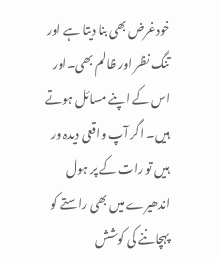خودغرض بھی بنا دیتا ہے اور تنگ نظر اور ظالم بھی۔اور اس کے اپنے مسائل ہوتے ہیں۔ اگر آپ واقعی دیدہ ور ہیں تو رات کے پر ہول اندھیرے میں بھی راستے کو پہچاننے کی کوشش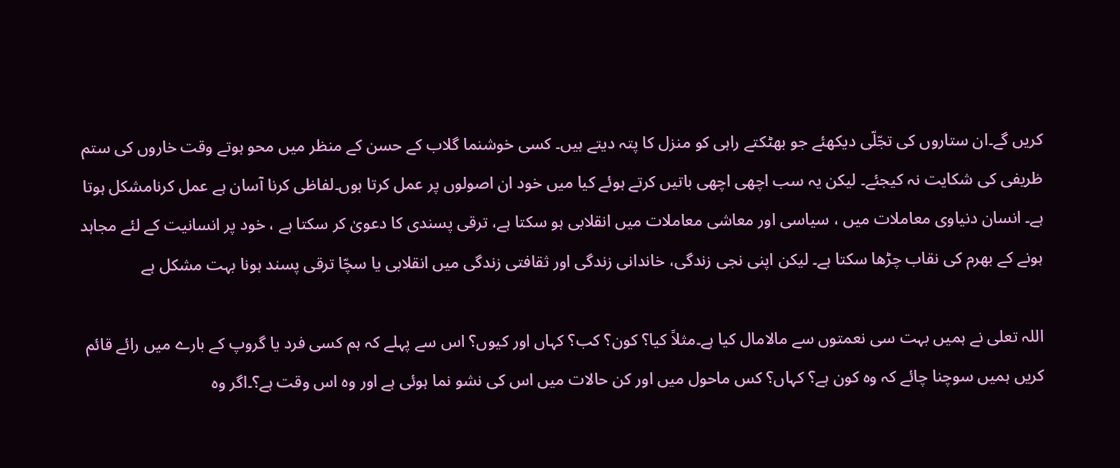کریں گے۔ان ستاروں کی تجّلّی دیکھئے جو بھٹکتے راہی کو منزل کا پتہ دیتے ہیں۔ کسی خوشنما گلاب کے حسن کے منظر میں محو ہوتے وقت خاروں کی ستم ظریفی کی شکایت نہ کیجئے۔ لیکن یہ سب اچھی اچھی باتیں کرتے ہوئے کیا میں خود ان اصولوں پر عمل کرتا ہوں۔لفاظی کرنا آسان ہے عمل کرنامشکل ہوتا ہے۔ انسان دنیاوی معاملات میں ، سیاسی اور معاشی معاملات میں انقلابی ہو سکتا ہے، ترقی پسندی کا دعویٰ کر سکتا ہے ، خود پر انسانیت کے لئے مجاہد ہونے کے بھرم کی نقاب چڑھا سکتا ہے۔ لیکن اپنی نجی زندگی، خاندانی زندگی اور ثقافتی زندگی میں انقلابی یا سچّا ترقی پسند ہونا بہت مشکل ہے

اللہ تعلی نے ہمیں بہت سی نعمتوں سے مالامال کیا ہے۔مثلاً کیا؟ کون؟ کب؟ کہاں اور کیوں؟ اس سے پہلے کہ ہم کسی فرد یا گروپ کے بارے میں رائے قائم کریں ہمیں سوچنا چائے کہ وہ کون ہے؟ کہاں؟ کس ماحول میں اور کن حالات میں اس کی نشو نما ہوئی ہے اور وہ اس وقت ہے؟۔اگر وہ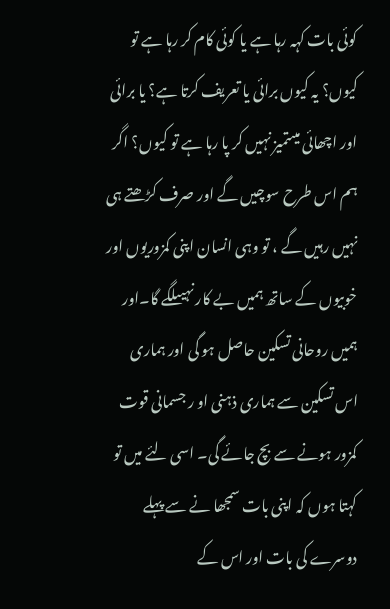کوئی بات کہہ رہا ہے یا کوئی کام کر رہا ہے تو کیوں؟ یہ کیوں برائی یا تعریف کرتا ہے؟ یا برائی اور اچھائی میںتمیز نہیں کر پا رہا ہے تو کیوں؟ اگر ہم اس طرح سوچیں گے اور صرف کڑھتے ہی نہیں رہیں گے ، تو وہی انسان اپنی کمزوریوں اور خوبیوں کے ساتھ ہمیں بے کار نہیںلگے گا۔اور ہمیں روحانی تسکین حاصل ہو گی اور ہماری اس تسکین سے ہماری ذہنی او ر جسمانی قوت کمزور ہونے سے بچ جائے گی۔ اسی لئے میں تو کہتا ہوں کہ اپنی بات سمجھا نے سے پہلے دوسرے کی بات اور اس کے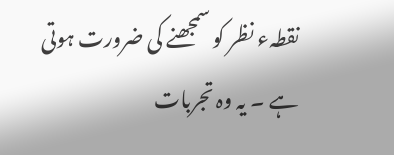نقطہء نظر کو سمجھنے کی ضرورت ہوتی ہے ۔ یہ وہ تجربات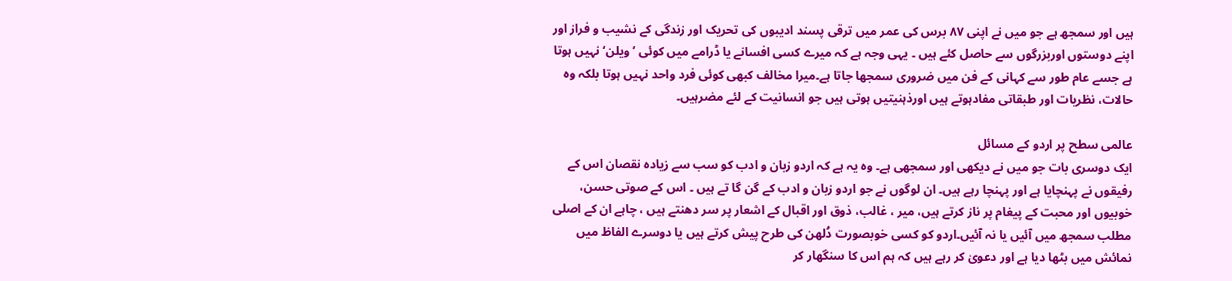ہیں اور سمجھ ہے جو میں نے اپنی ۸۷ برس کی عمر میں ترقی پسند ادیبوں کی تحریک اور زندگی کے نشیب و فراز اور اپنے دوستوں اوربزرگوں سے حاصل کئے ہیں ۔ یہی وجہ ہے کہ میرے کسی افسانے یا ڈرامے میں کوئی ’ویلن‘ نہیں ہوتا ہے جسے عام طور سے کہانی کے فن میں ضروری سمجھا جاتا ہے۔میرا مخالف کبھی کوئی فرد واحد نہیں ہوتا بلکہ وہ حالات، نظریات اور طبقاتی مفادہوتے ہیں اورذہنیتیں ہوتی ہیں جو انسانیت کے لئے مضرہیں۔

عالمی سطح پر اردو کے مسائل
ایک دوسری بات جو میں نے دیکھی اور سمجھی ہے۔ وہ یہ ہے کہ اردو زبان و ادب کو سب سے زیادہ نقصان اس کے رفیقوں نے پہنچایا ہے اور پہنچا رہے ہیں۔ ان لوگوں نے جو اردو زبان و ادب کے گن گا تے ہیں ۔ اس کے صوتی حسن، خوبیوں اور محبت کے پیغام پر ناز کرتے ہیں، میر ، غالب، ذوق اور اقبال کے اشعار پر سر دھنتے ہیں ، چاہے ان کے اصلی مطلب سمجھ میں آئیں یا نہ آئیں۔اردو کو کسی خوبصورت دُلھن کی طرح پیش کرتے ہیں یا دوسرے الفاظ میں نمائش میں بٹھا دیا ہے اور دعویٰ کر رہے ہیں کہ ہم اس کا سنگھار کر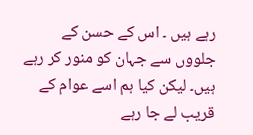رہے ہیں ۔ اس کے حسن کے جلووں سے جہان کو منور کر رہے ہیں۔ لیکن کیا ہم اسے عوام کے قریب لے جا رہے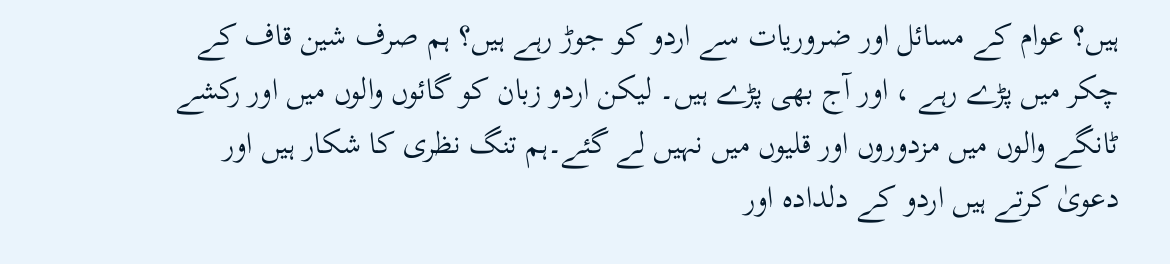ہیں؟ عوام کے مسائل اور ضروریات سے اردو کو جوڑ رہے ہیں؟ ہم صرف شین قاف کے چکر میں پڑے رہے ، اور آج بھی پڑے ہیں۔ لیکن اردو زبان کو گائوں والوں میں اور رکشے ٹانگے والوں میں مزدوروں اور قلیوں میں نہیں لے گئے۔ہم تنگ نظری کا شکار ہیں اور دعویٰ کرتے ہیں اردو کے دلدادہ اور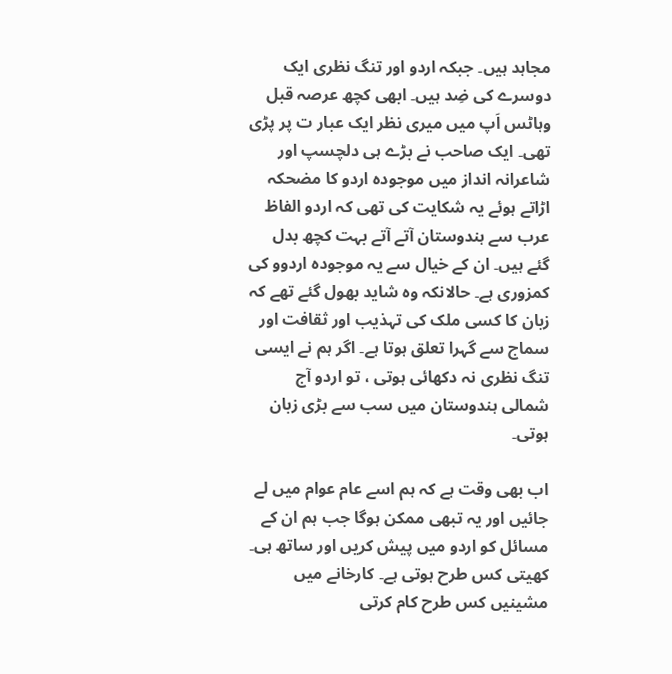مجاہد ہیں۔ جبکہ اردو اور تنگ نظری ایک دوسرے کی ضِد ہیں۔ ابھی کچھ عرصہ قبل وہاٹس اَپ میں میری نظر ایک عبار ت پر پڑی تھی۔ ایک صاحب نے بڑے ہی دلچسپ اور شاعرانہ انداز میں موجودہ اردو کا مضحکہ اڑاتے ہوئے یہ شکایت کی تھی کہ اردو الفاظ عرب سے ہندوستان آتے آتے بہت کچھ بدل گئے ہیں۔ ان کے خیال سے یہ موجودہ اردوو کی کمزوری ہے۔ حالانکہ وہ شاید بھول گئے تھے کہ زبان کا کسی ملک کی تہذیب اور ثقافت اور سماج سے گہرا تعلق ہوتا ہے۔ اگر ہم نے ایسی تنگ نظری نہ دکھائی ہوتی ، تو اردو آج شمالی ہندوستان میں سب سے بڑی زبان ہوتی۔

اب بھی وقت ہے کہ ہم اسے عام عوام میں لے جائیں اور یہ تبھی ممکن ہوگا جب ہم ان کے مسائل کو اردو میں پیش کریں اور ساتھ ہی۔ کھیتی کس طرح ہوتی ہے۔ کارخانے میں مشینیں کس طرح کام کرتی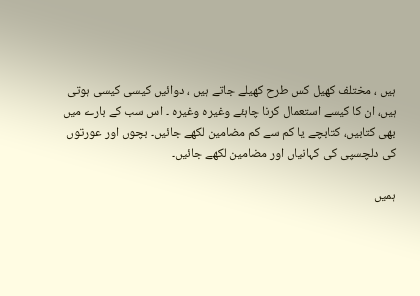ہیں ، مختلف کھیل کس طرح کھیلے جاتے ہیں ، دوائیں کیسی کیسی ہوتی ہیں، ان کا کیسے استعمال کرنا چاہئے وغیرہ وغیرہ ۔ اس سب کے بارے میں بھی کتابیں، کتابچے یا کم سے کم مضامین لکھے جائیں۔ بچوں اور عورتوں کی دلچسپی کی کہانیاں اور مضامین لکھے جائیں۔

ہمیں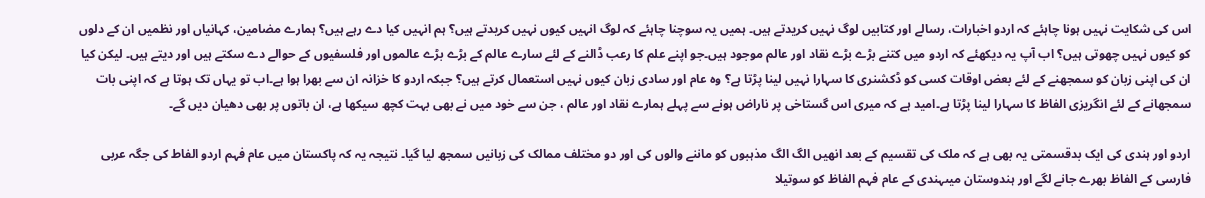اس کی شکایت نہیں ہونا چاہئے کہ اردو اخبارات، رسالے اور کتابیں لوگ نہیں کریدتے ہیں۔ ہمیں یہ سوچنا چاہئے کہ لوگ انہیں کیوں نہیں کریدتے ہیں؟ ہم انہیں کیا دے رہے ہیں؟ ہمارے مضامین، کہانیاں اور نظمیں ان کے دلوں کو کیوں نہیں چھوتی ہیں؟ اب آپ یہ دیکھئے کہ اردو میں کتنے بڑے بڑے نقاد اور عالم موجود ہیں۔جو اپنے علم کا رعب ڈالنے کے لئے سارے عالم کے بڑے بڑے عالموں اور فلسفیوں کے حوالے دے سکتے ہیں اور دیتے ہیں۔ لیکن کیا ان کی اپنی زبان کو سمجھنے کے لئے بعض اوقات کسی کو ڈکشنری کا سہارا نہیں لینا پڑتا ہے؟ وہ عام اور سادی زبان کیوں نہیں استعمال کرتے ہیں؟ جبکہ اردو کا خزانہ ان سے بھرا ہوا ہے۔اب تو یہاں تک ہوتا ہے کہ اپنی بات سمجھانے کے لئے انگریزی الفاظ کا سہارا لینا پڑتا ہے۔امید ہے کہ میری اس گستاخی پر ناراض ہونے سے پہلے ہمارے نقاد اور عالم ، جن سے خود میں نے بھی بہت کچھ سیکھا ہے، ان باتوں پر بھی دھیان دیں گے۔

اردو اور ہندی کی ایک بدقسمتی یہ بھی ہے کہ ملک کی تقسیم کے بعد انھیں الگ الگ مذہبوں کو ماننے والوں کی اور دو مختلف ممالک کی زبانیں سمجھ لیا گیا۔ نتیجہ یہ کہ پاکستان میں عام فہم اردو الفاط کی جگہ عربی فارسی کے الفاظ بھرے جانے لگے اور ہندوستان میںہندی کے عام فہم الفاظ کو سوتیلا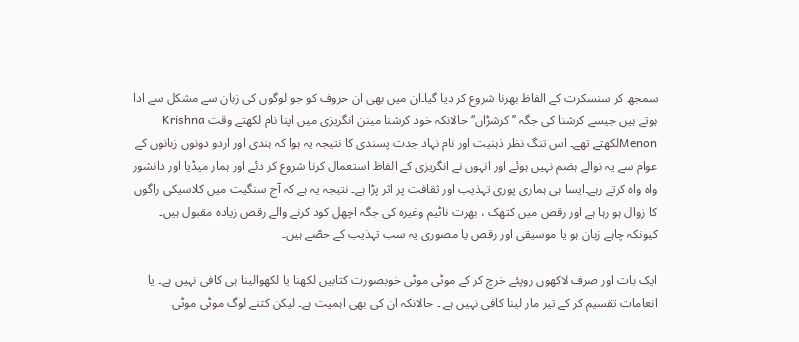سمجھ کر سنسکرت کے الفاظ بھرنا شروع کر دیا گیا۔ان میں بھی ان حروف کو جو لوگوں کی زبان سے مشکل سے ادا ہوتے ہیں جیسے کرشنا کی جگہ ’’کرشڑاں‘‘ حالانکہ خود کرشنا مینن انگریزی میں اپنا نام لکھتے وقت Krishna Menonلکھتے تھے۔ اس تنگ نظر ذہنیت اور نام نہاد جدت پسندی کا نتیجہ یہ ہوا کہ ہندی اور اردو دونوں زبانوں کے عوام سے یہ نوالے ہضم نہیں ہوئے اور انہوں نے انگریزی کے الفاظ استعمال کرنا شروع کر دئے اور ہمار میڈیا اور دانشور واہ واہ کرتے رہے۔ایسا ہی ہماری پوری تہذیب اور ثقافت پر اثر پڑا ہے۔ نتیجہ یہ ہے کہ آج سنگیت میں کلاسیکی راگوں کا زوال ہو رہا ہے اور رقص میں کتھک ، بھرت ناٹیم وغیرہ کی جگہ اچھل کود کرنے والے رقص زیادہ مقبول ہیں۔ کیونکہ چاہے زبان ہو یا موسیقی اور رقص یا مصوری یہ سب تہذیب کے حصّے ہیں۔

ایک بات اور صرف لاکھوں روپئے خرچ کر کے موٹی موٹی خوبصورت کتابیں لکھنا یا لکھوالینا ہی کافی نہیں ہے۔ یا انعامات تقسیم کر کے تیر مار لینا کافی نہیں ہے ۔ حالانکہ ان کی بھی اہمیت ہے۔ لیکن کتنے لوگ موٹی موٹی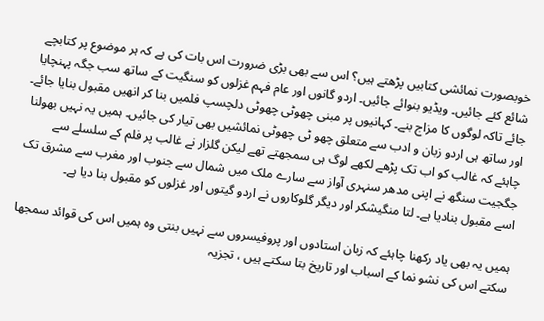خوبصورت نمائشی کتابیں پڑھتے ہیں؟ اس سے بھی بڑی ضرورت اس بات کی ہے کہ ہر موضوع پر کتابچے شائع کئے جائیں۔ ویڈیو بنوائے جائیں۔ اردو گانوں اور عام فہم غزلوں کو سنگیت کے ساتھ سب جگہ پہنچایا جائے تاکہ لوگوں کا مزاج بنے۔ کہانیوں پر مبنی چھوٹی چھوٹی دلچسپ فلمیں بنا کر انھیں مقبول بنایا جائے۔ اور ساتھ ہی اردو زبان و ادب سے متعلق چھو ٹی چھوٹی نمائشیں بھی تیار کی جائیں۔ ہمیں یہ نہیں بھولنا چاہئے کہ غالب کو اب تک پڑھے لکھے لوگ ہی سمجھتے تھے لیکن گلزار نے غالب پر فلم کے سلسلے سے جگجیت سنگھ نے اپنی مدھر سنہری آواز سے سارے ملک میں شمال سے جنوب اور مغرب سے مشرق تک اسے مقبول بنادیا ہے۔ لتا منگیشکر اور دیگر گلوکاروں نے اردو گیتوں اور غزلوں کو مقبول بنا دیا ہے۔

ہمیں یہ بھی یاد رکھنا چاہئے کہ زبان استادوں اور پروفیسروں سے نہیں بنتی وہ ہمیں اس کی قوائد سمجھا سکتے اس کی نشو نما کے اسباب اور تاریخ بتا سکتے ہیں ، تجزیہ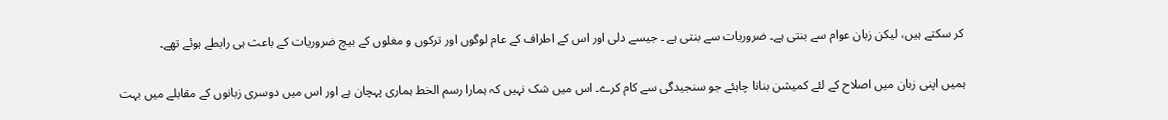کر سکتے ہیں، لیکن زبان عوام سے بنتی ہے۔ ضروریات سے بنتی ہے ۔ جیسے دلی اور اس کے اطراف کے عام لوگوں اور ترکوں و مغلوں کے بیچ ضروریات کے باعث ہی رابطے ہوئے تھے۔

ہمیں اپنی زبان میں اصلاح کے لئے کمیشن بنانا چاہئے جو سنجیدگی سے کام کرے۔ اس میں شک نہیں کہ ہمارا رسم الخط ہماری پہچان ہے اور اس میں دوسری زبانوں کے مقابلے میں بہت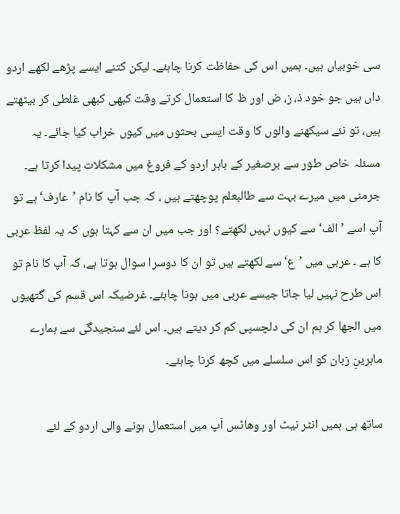سی خوبیاں ہیں۔ ہمیں اس کی حفاظت کرنا چاہئے۔ لیکن کتنے ایسے پڑھے لکھے اردو داں ہیں جو خود ذ، ز، ض اور ظ کا استعمال کرتے وقت کبھی کبھی غلطی کر بیٹھتے ہیں، تو نئے سیکھنے والوں کا وقت ایسی بحثوں میں کیوں خراب کیا جائے۔ یہ مسئلہ خاص طور سے برصغیر کے باہر اردو کے فروغ میں مشکلات پیدا کرتا ہے۔ جرمنی میں میرے بہت سے طالبعلم پوچھتے ہیں ، کہ جب آپ کا نام ’عارف‘ ہے تو آپ اسے ’الف‘ سے کیوں نہیں لکھتے؟ اور جب میں ان سے کہتا ہوں کہ یہ لفظ عربی کا ہے ۔ عربی میں ’ع‘ سے لکھتے ہیں تو ان کا دوسرا سوال ہوتا ہے، کہ آپ کا نام تو اس طرح نہیں لیا جاتا جیسے عربی میں ہونا چاہئے۔ غرضیکہ اس قسم کی گتھیوں میں الجھا کر ہم ان کی دلچسپی کم کر دیتے ہیں۔ اس لئے سنجیدگی سے ہمارے ماہرینِ زبان کو اس سلسلے میں کچھ کرنا چاہئے۔

ساتھ ہی ہمیں انٹر نیٹ اور وھاٹس اَپ میں استعمال ہونے والی اردو کے لئے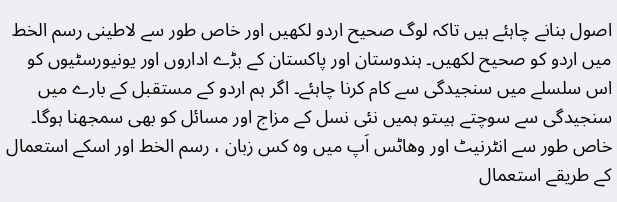اصول بنانے چاہئے ہیں تاکہ لوگ صحیح اردو لکھیں اور خاص طور سے لاطینی رسم الخط میں اردو کو صحیح لکھیں۔ ہندوستان اور پاکستان کے بڑے اداروں اور یونیورسٹیوں کو اس سلسلے میں سنجیدگی سے کام کرنا چاہئے۔ اگر ہم اردو کے مستقبل کے بارے میں سنجیدگی سے سوچتے ہیںتو ہمیں نئی نسل کے مزاج اور مسائل کو بھی سمجھنا ہوگا۔ خاص طور سے انٹرنیٹ اور وھاٹس اَپ میں وہ کس زبان ، رسم الخط اور اسکے استعمال کے طریقے استعمال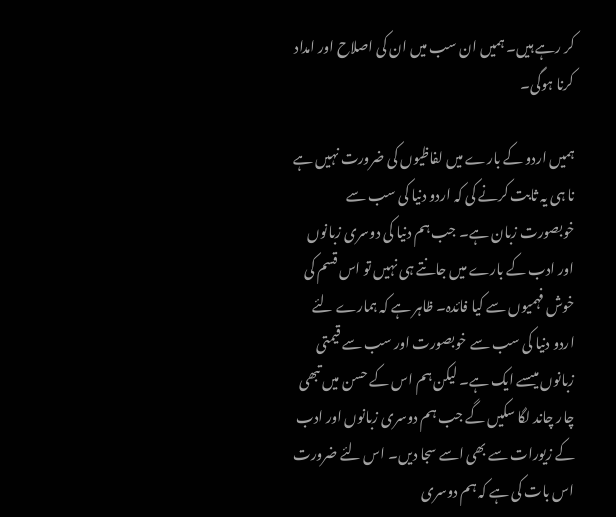کر رہے ہیں۔ ہمیں ان سب میں ان کی اصلاح اور امداد کرنا ہوگی۔

ہمیں اردو کے بارے میں لفاظیوں کی ضرورت نہیں ہے نا ہی یہ ثابت کرنے کی کہ اردو دنیا کی سب سے خوبصورت زبان ہے۔ جب ہم دنیا کی دوسری زبانوں اور ادب کے بارے میں جانتے ہی نہیں تو اس قسم کی خوش فہمیوں سے کیا فائدہ۔ ظاہر ہے کہ ہمارے لئے اردو دنیا کی سب سے خوبصورت اور سب سے قیمتی زبانوں میںسے ایک ہے۔ لیکن ہم اس کے حسن میں تبھی چار چاند لگا سکیں گے جب ہم دوسری زبانوں اور ادب کے زیورات سے بھی اسے سجا دیں۔ اس لئے ضرورت اس بات کی ہے کہ ہم دوسری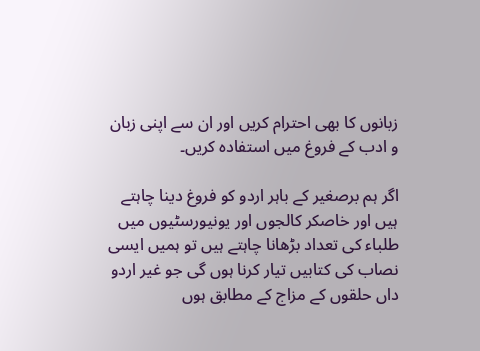زبانوں کا بھی احترام کریں اور ان سے اپنی زبان و ادب کے فروغ میں استفادہ کریں۔

اگر ہم برصغیر کے باہر اردو کو فروغ دینا چاہتے ہیں اور خاصکر کالجوں اور یونیورسٹیوں میں طلباء کی تعداد بڑھانا چاہتے ہیں تو ہمیں ایسی نصاب کی کتابیں تیار کرنا ہوں گی جو غیر اردو داں حلقوں کے مزاج کے مطابق ہوں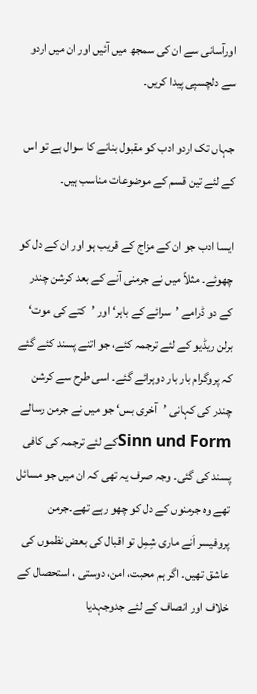اورآسانی سے ان کی سمجھ میں آئیں اور ان میں اردو سے دلچسپی پیدا کریں۔

جہاں تک اردو ادب کو مقبول بنانے کا سوال ہے تو اس کے لئے تین قسم کے موضوعات مناسب ہیں۔

ایسا ادب جو ان کے مزاج کے قریب ہو اور ان کے دل کو چھوئے۔ مثلاً میں نے جرمنی آنے کے بعد کرشن چندر کے دو ڈرامے ’سرائے کے باہر‘ اور ’کتے کی موت‘ برلن ریڈیو کے لئے ترجمہ کئے، جو اتنے پسند کئے گئے کہ پروگرام بار بار دوہرائے گئے۔ اسی طرح سے کرشن چندر کی کہانی ’آخری بس‘ جو میں نے جرمن رسالے Sinn und Formکے لئے ترجمہ کی کافی پسند کی گئی۔ وجہ صرف یہ تھی کہ ان میں جو مسائل تھے وہ جرمنوں کے دل کو چھو رہے تھے۔جرمن پروفیسر اَنے ماری شِمِل تو اقبال کی بعض نظموں کی عاشق تھیں۔ اگر ہم محبت، امن، دوستی ، استحصال کے خلاف اور انصاف کے لئے جدوجہدیا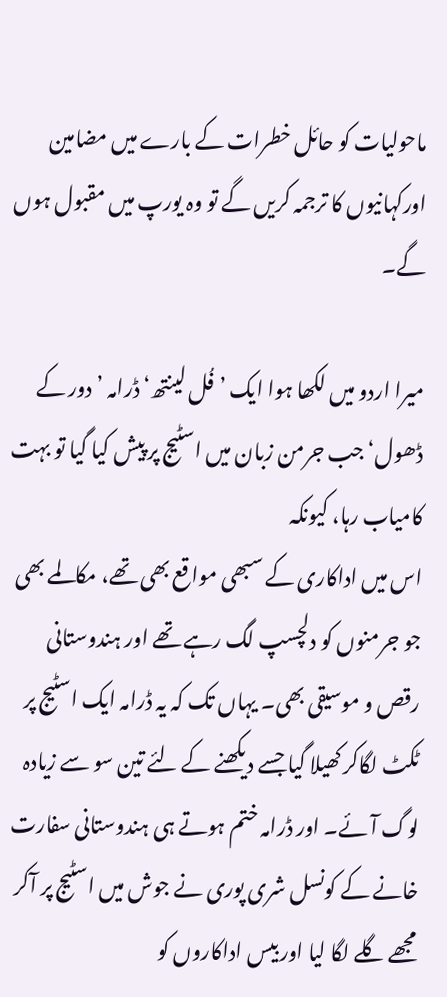ماحولیات کو حائل خطرات کے بارے میں مضامین اورکہانیوں کا ترجمہ کریں گے تو وہ یورپ میں مقبول ہوں گے۔

میرا اردو میں لکھا ہوا ایک ’فُل لینتھ‘ ڈرامہ ’دور کے ڈھول‘ جب جرمن زبان میں اسٹیج پر پیش کیا گیا تو بہت کامیاب رہا، کیونکہ
اس میں اداکاری کے سبھی مواقع بھی تھے، مکالمے بھی جو جرمنوں کو دلچسپ لگ رہے تھے اور ہندوستانی رقص و موسیقی بھی۔ یہاں تک کہ یہ ڈرامہ ایک اسٹیج پر ٹکٹ لگاکر کھیلا گیا جسے دیکھنے کے لئے تین سو سے زیادہ لوگ آئے۔ اور ڈرامہ ختم ہوتے ہی ہندوستانی سفارت خانے کے کونسل شری پوری نے جوش میں اسٹیج پر آکر مجھے گلے لگا لیا اور بیس اداکاروں کو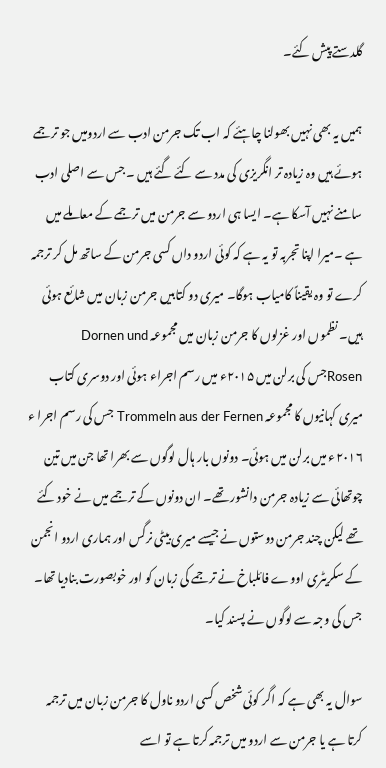گلدستے پیش کئے۔

ہمیں یہ بھی نہیں بھولنا چاہئے کہ اب تک جرمن ادب سے اردومیں جو ترجمے ہوئے ہیں وہ زیادہ تر انگریزی کی مدد سے کئے گئے ہیں ۔ جس سے اصلی ادب سامنے نہیں آسکا ہے۔ ایسا ہی اردو سے جرمن میں ترجمے کے معاملے میں ہے ۔میرا اپنا تجربہ تو یہ ہے کہ کوئی اردو داں کسی جرمن کے ساتھ مل کر ترجمہ کرے تو وہ یقیناً کامیاب ہوگا۔ میری دو کتابیں جرمن زبان میں شائع ہوئی ہیں۔ نظموں اور غزلوں کا جرمن زبان میں مجموعہ Dornen und Rosenجس کی برلن میں ۲۰۱۵ء میں رسم اجراء ہوئی اور دوسری کتاب میری کہانیوں کا مجموعہ Trommeln aus der Fernen جس کی رسم اجرا ء ۲۰۱۶ء میں برلن میں ہوئی۔ دونوں بار ہال لوگوں سے بھرا تھا جن میں تین چوتھائی سے زیادہ جرمن دانشور تھے۔ ان دونوں کے ترجمے میں نے خود کئے تھے لیکن چند جرمن دوستوں نے جیسے میری بیٹی نرگس اور ہماری اردو انجمن کے سکریٹری اووے فائلباخ نے ترجمے کی زبان کو اور خوبصورت بنادیا تھا۔ جس کی وجہ سے لوگوں نے پسند کیا۔

سوال یہ بھی ہے کہ اگر کوئی شخص کسی اردو ناول کا جرمن زبان میں ترجمہ کرتا ہے یا جرمن سے اردو میں ترجمہ کرتا ہے تو اسے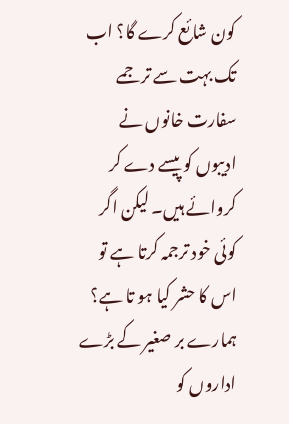کون شائع کرے گا؟ اب تک بہت سے ترجمے سفارت خانوں نے ادیبوں کو پیسے دے کر کروائے ہیں۔ لیکن اگر کوئی خود ترجمہ کرتا ہے تو اس کا حشر کیا ہو تا ہے؟ ہمارے بر صغیر کے بڑے اداروں کو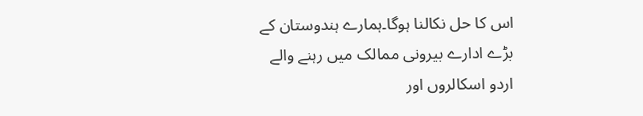اس کا حل نکالنا ہوگا۔ہمارے ہندوستان کے بڑے ادارے بیرونی ممالک میں رہنے والے اردو اسکالروں اور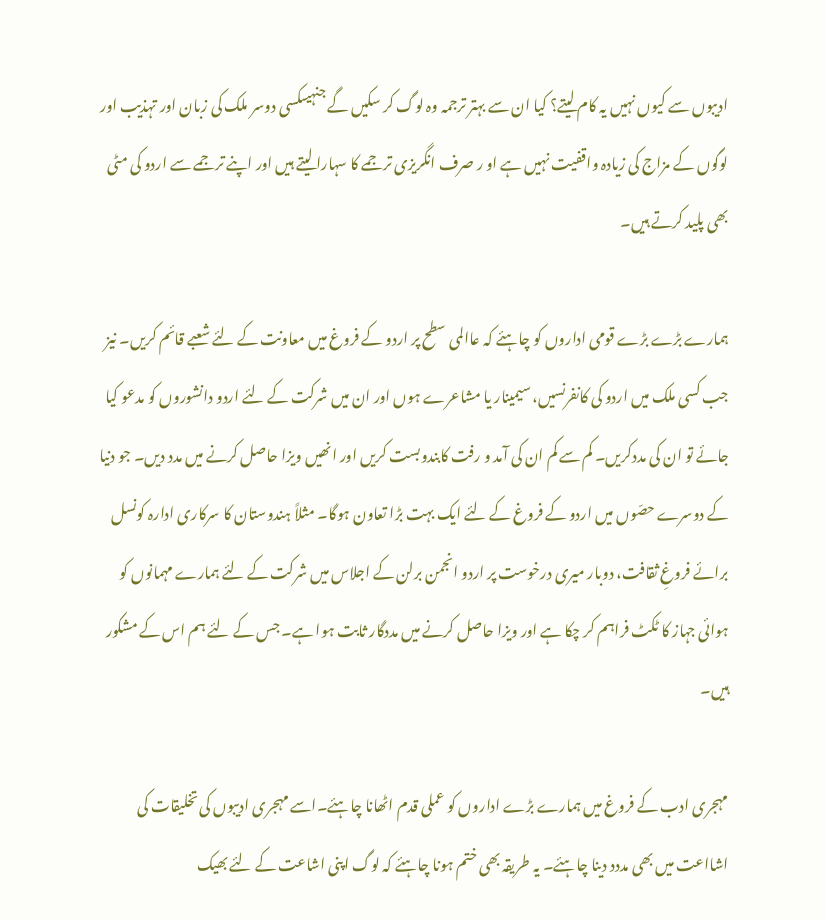ادیبوں سے کیوں نہیں یہ کام لیتے؟ کیا ان سے بہتر ترجمہ وہ لوگ کر سکیں گے جنہیںکسی دوسر ملک کی زبان اور تہذیب اور لوگوں کے مزاج کی زیادہ واقفیت نہیں ہے او ر صرف انگریزی ترجمے کا سہارا لیتے ہیں اور اپنے ترجمے سے اردو کی مٹی بھی پلید کرتے ہیں۔

ہمارے بڑے بڑے قومی اداروں کو چاہئے کہ عاالمی سطح پر اردو کے فروغ میں معاونت کے لئے شعبے قائم کریں۔ نیز جب کسی ملک میں اردو کی کانفرنسیں، سیمینار یا مشاعرے ہوں اور ان میں شرکت کے لئے اردو دانشوروں کو مدعو کیا جائے تو ان کی مددکریں۔ کم سے کم ان کی آمد و رفت کابندوبست کریں اور انھیں ویزا حاصل کرنے میں مدد دیں۔ جو دنیا کے دوسرے حصّوں میں اردو کے فروغ کے لئے ایک بہت بڑا تعاون ہوگا۔ مثلاً ہندوستان کا سرکاری ادارہ کونسل برائے فروغِ ثقافت، دوبار میری درخوست پر اردو انجمن برلن کے اجلاس میں شرکت کے لئے ہمارے مہمانوں کو ہوائی جہاز کا ٹکٹ فراہم کر چکا ہے اور ویزا حاصل کرنے میں مددگار ثابت ہوا ہے۔ جس کے لئے ہم اس کے مشکور ہیں۔

مہجری ادب کے فروغ میں ہمارے بڑے اداروں کو عملی قدم اٹھانا چاہئے۔اسے مہجری ادیبوں کی تخلیقات کی اشااعت میں بھی مددد دینا چاہئے۔ یہ طریقہ بھی ختم ہونا چاہئے کہ لوگ اپنی اشاعت کے لئے بھیک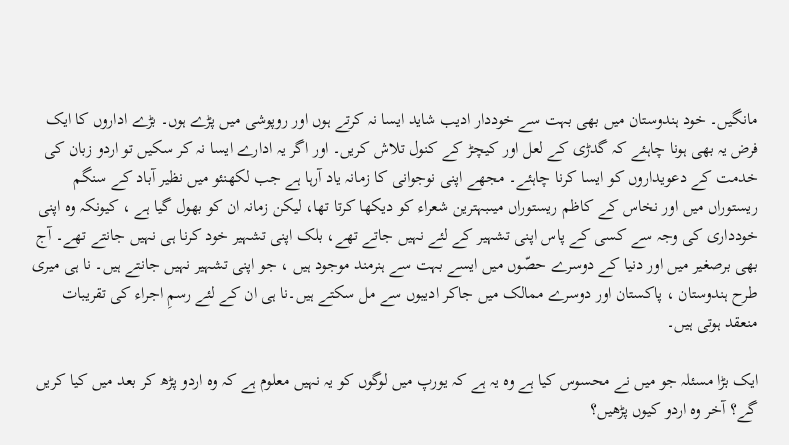مانگیں۔ خود ہندوستان میں بھی بہت سے خوددار ادیب شاید ایسا نہ کرتے ہوں اور روپوشی میں پڑے ہوں۔ بڑے اداروں کا ایک فرض یہ بھی ہونا چاہئے کہ گدڑی کے لعل اور کیچڑ کے کنول تلاش کریں۔ اور اگر یہ ادارے ایسا نہ کر سکیں تو اردو زبان کی خدمت کے دعویداروں کو ایسا کرنا چاہئے۔ مجھے اپنی نوجوانی کا زمانہ یاد آرہا ہے جب لکھنئو میں نظیر آباد کے سنگم ریستوراں میں اور نخاس کے کاظم ریستوراں میںبہترین شعراء کو دیکھا کرتا تھا، لیکن زمانہ ان کو بھول گیا ہے ، کیونکہ وہ اپنی خودداری کی وجہ سے کسی کے پاس اپنی تشہیر کے لئے نہیں جاتے تھے، بلک اپنی تشہیر خود کرنا ہی نہیں جانتے تھے۔ آج بھی برصغیر میں اور دنیا کے دوسرے حصّوں میں ایسے بہت سے ہنرمند موجود ہیں ، جو اپنی تشہیر نہیں جانتے ہیں۔ نا ہی میری طرح ہندوستان ، پاکستان اور دوسرے ممالک میں جاکر ادیبوں سے مل سکتے ہیں۔نا ہی ان کے لئے رسمِ اجراء کی تقریبات منعقد ہوتی ہیں۔

ایک بڑا مسئلہ جو میں نے محسوس کیا ہے وہ یہ ہے کہ یورپ میں لوگوں کو یہ نہیں معلوم ہے کہ وہ اردو پڑھ کر بعد میں کیا کریں گے؟ آخر وہ اردو کیوں پڑھیں؟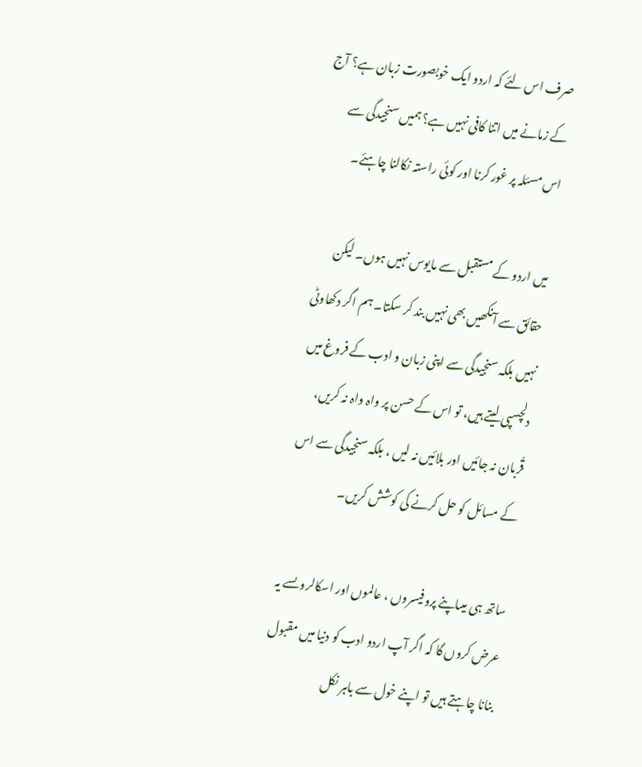صرف اس لئے کہ اردو ایک خوبصورت زبان ہے؟ آج کے زمانے میں اتنا کافی نہیں ہے؟ ہمیں سنجیدگی سے اس مسئلہ پر غور کرنا اور کوئی راستہ نکالنا چاہئے۔

میں اردو کے مستقبل سے مایوس نہیں ہوں۔ لیکن حقائق سے آنکھیں بھی نہیں بند کر سکتا۔ ہم اگر دکھاوٹی نہیں بلکہ سنجیدگی سے اپنی زبان و ادب کے فروغ میں دلچسپی لیتے ہیں، تو اس کے حسن پر واہ واہ نہ کریں، قُربان نہ جائیں اور بلائیں نہ لیں ، بلکہ سنجیدگی سے اس کے مسائل کو حل کرنے کی کوشش کریں۔

ساتھ ہی میںاپنے پروفیسروں ، عالموں اور اسکالروںسے یہ عرض کروں گا کہ اگر آپ اردو ادب کو دنیا میں مقبول بنانا چاہتے ہیں تو اپنے خول سے باہر نکل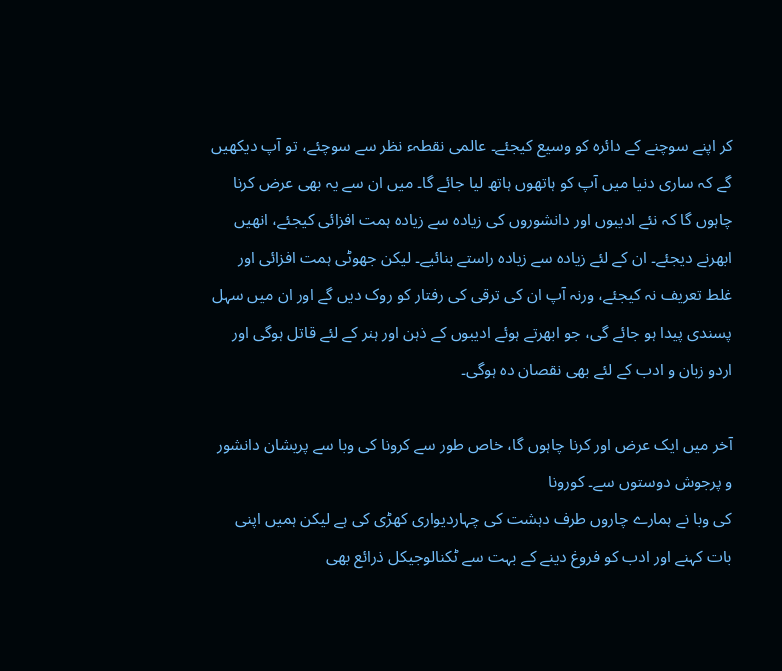کر اپنے سوچنے کے دائرہ کو وسیع کیجئے۔ عالمی نقطہء نظر سے سوچئے، تو آپ دیکھیں گے کہ ساری دنیا میں آپ کو ہاتھوں ہاتھ لیا جائے گا۔ میں ان سے یہ بھی عرض کرنا چاہوں گا کہ نئے ادیبوں اور دانشوروں کی زیادہ سے زیادہ ہمت افزائی کیجئے، انھیں ابھرنے دیجئے۔ ان کے لئے زیادہ سے زیادہ راستے بنائیے۔ لیکن جھوٹی ہمت افزائی اور غلط تعریف نہ کیجئے، ورنہ آپ ان کی ترقی کی رفتار کو روک دیں گے اور ان میں سہل پسندی پیدا ہو جائے گی، جو ابھرتے ہوئے ادیبوں کے ذہن اور ہنر کے لئے قاتل ہوگی اور اردو زبان و ادب کے لئے بھی نقصان دہ ہوگی۔

آخر میں ایک عرض اور کرنا چاہوں گا، خاص طور سے کرونا کی وبا سے پریشان دانشور و پرجوش دوستوں سے۔ کورونا
کی وبا نے ہمارے چاروں طرف دہشت کی چہاردیواری کھڑی کی ہے لیکن ہمیں اپنی بات کہنے اور ادب کو فروغ دینے کے بہت سے ٹکنالوجیکل ذرائع بھی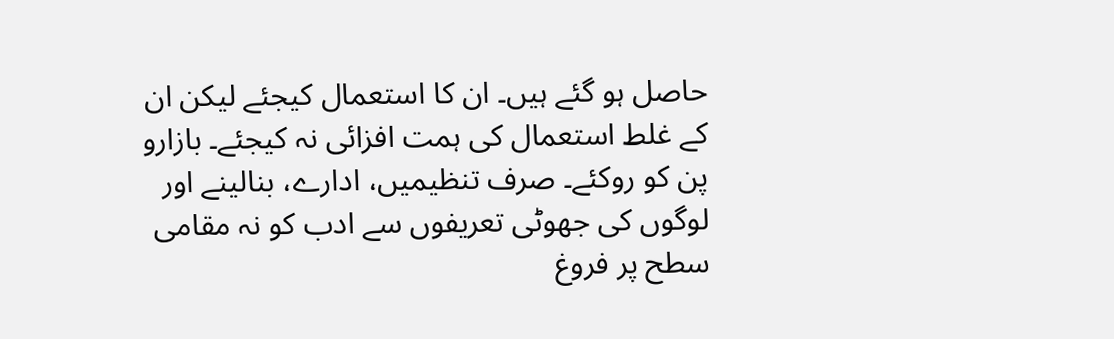حاصل ہو گئے ہیں۔ ان کا استعمال کیجئے لیکن ان کے غلط استعمال کی ہمت افزائی نہ کیجئے۔ بازارو پن کو روکئے۔ صرف تنظیمیں، ادارے، بنالینے اور لوگوں کی جھوٹی تعریفوں سے ادب کو نہ مقامی سطح پر فروغ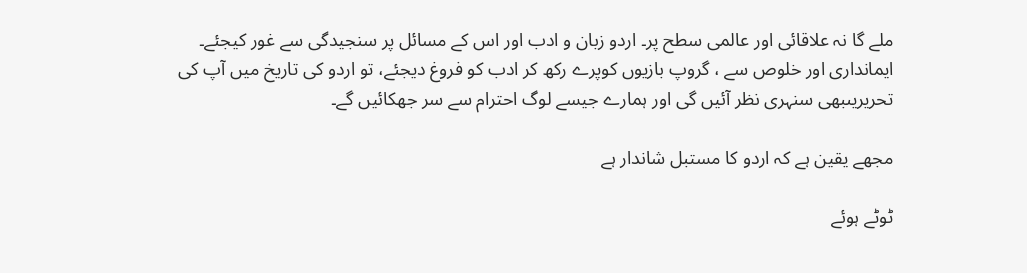ملے گا نہ علاقائی اور عالمی سطح پر۔ اردو زبان و ادب اور اس کے مسائل پر سنجیدگی سے غور کیجئے۔ ایمانداری اور خلوص سے ، گروپ بازیوں کوپرے رکھ کر ادب کو فروغ دیجئے، تو اردو کی تاریخ میں آپ کی تحریریںبھی سنہری نظر آئیں گی اور ہمارے جیسے لوگ احترام سے سر جھکائیں گے۔

مجھے یقین ہے کہ اردو کا مستبل شاندار ہے

ٹوٹے ہوئے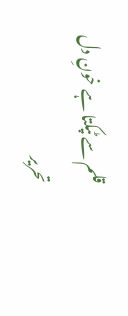قلم سے ٹپکتا ہے خونِ دل
تحریر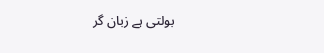بولتی ہے زبان گر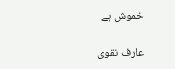خموش ہے

عارف نقوی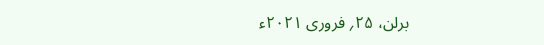برلن، ۲۵؍ فروری ۲۰۲۱ء